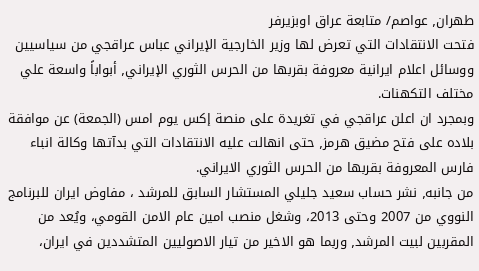طهران٫ عواصم/ متابعة عراق اوبزيرفر
فتحت الانتقادات التي تعرض لها وزير الخارجية الإيراني عباس عراقجي من سياسيين ووسائل اعلام ايرانية معروفة بقربها من الحرس الثوري الإيراني٫ أبواباً واسعة علي مختلف التكهنات.
وبمجرد ان اعلن عراقجي في تغريدة على منصة إكس يوم امس (الجمعة) عن موافقة بلاده على فتح مضيق هرمز٫ حتى انهالت عليه الانتقادات التي بدآتها وكالة انباء فارس المعروفة بقربها من الحرس الثوري الايراني.
من جانبه٫ نشر حساب سعيد جليلي المستشار السابق للمرشد ، مفاوض ايران للبرنامج النووي من 2007 وحتى 2013، وشغل منصب امين عام الامن القومي، ويُعد من المقربين لبيت المرشد٫ وربما هو الاخير من تيار الاصوليين المتشددين في ايران،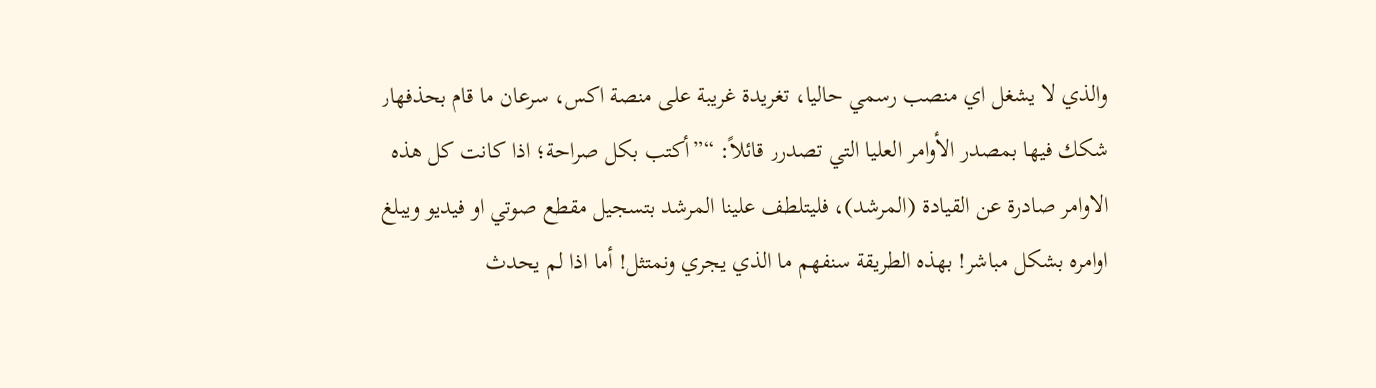والذي لا يشغل اي منصب رسمي حاليا، تغريدة غريبة على منصة اكس، سرعان ما قام بحذفها٫ شكك فيها بمصدر الأوامر العليا التي تصدر٫ قائلاً: “”أكتب بكل صراحة؛ اذا كانت كل هذه الاوامر صادرة عن القيادة (المرشد)، فليتلطف علينا المرشد بتسجيل مقطع صوتي او فيديو ويبلغ اوامره بشكل مباشر! بهذه الطريقة سنفهم ما الذي يجري ونمتثل! أما اذا لم يحدث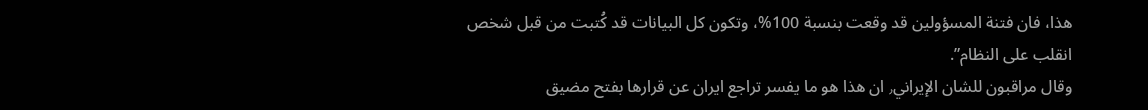هذا، فان فتنة المسؤولين قد وقعت بنسبة 100%، وتكون كل البيانات قد كُتبت من قبل شخص انقلب على النظام”.
وقال مراقبون للشان الإيراني٫ ان هذا هو ما يفسر تراجع ايران عن قرارها بفتح مضيق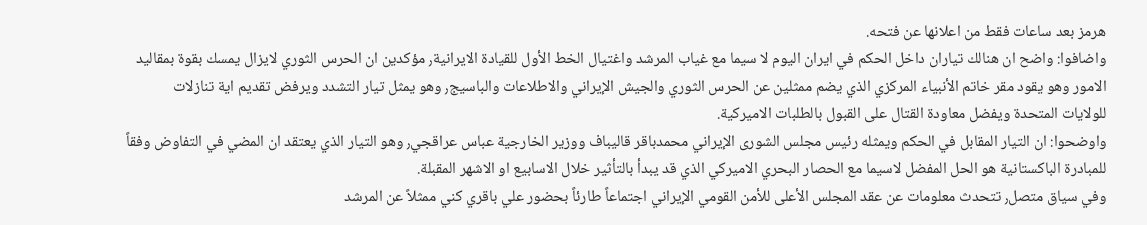هرمز بعد ساعات فقط من اعلانها عن فتحه.
واضافوا: واضح ان هنالك تياران داخل الحكم في ايران اليوم لا سيما مع غياب المرشد واغتيال الخط الأول للقيادة الايرانية٫ مؤكدين ان الحرس الثوري لايزال يمسك بقوة بمقاليد الامور وهو يقود مقر خاتم الأنبياء المركزي الذي يضم ممثلين عن الحرس الثوري والجيش الإيراني والاطلاعات والباسيج٫ وهو يمثل تيار التشدد ويرفض تقديم اية تنازلات للولايات المتحدة ويفضل معاودة القتال على القبول بالطلبات الاميركية.
واوضحوا: ان التيار المقابل في الحكم ويمثله رئيس مجلس الشورى الإيراني محمدباقر قالیباف ووزير الخارجية عباس عراقجي٫ وهو التيار الذي يعتقد ان المضي في التفاوض وفقاً للمبادرة الباكستانية هو الحل المفضل لاسيما مع الحصار البحري الاميركي الذي قد يبدأ بالتأثير خلال الاسابيع او الاشهر المقبلة.
وفي سياق متصل٫ تتحدث معلومات عن عقد المجلس الأعلى للأمن القومي الإيراني اجتماعاً طارئاً بحضور علي باقري كني ممثلاً عن المرشد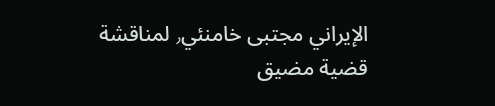الإيراني مجتبى خامنئي٫ لمناقشة قضية مضيق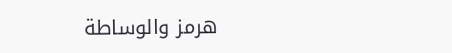هرمز والوساطة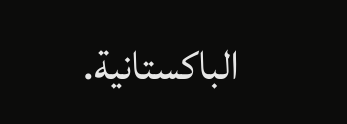الباكستانية.